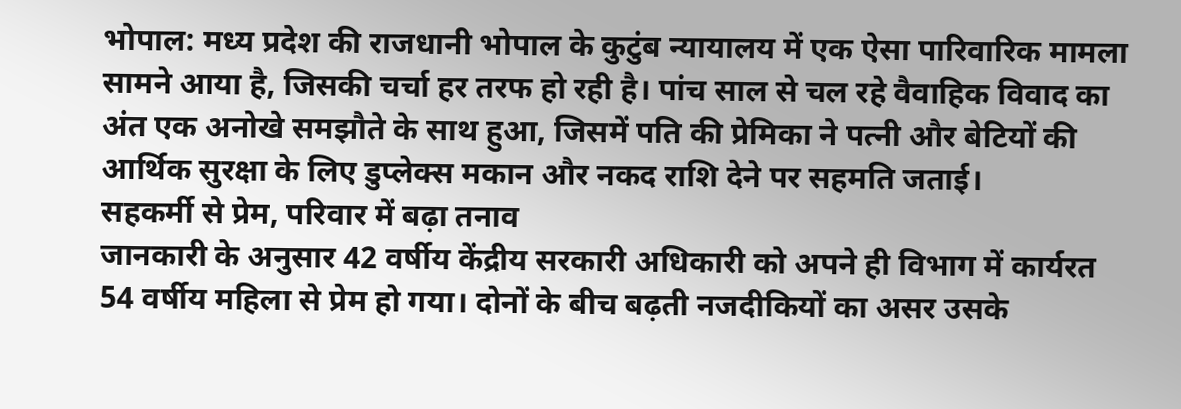भोपाल: मध्य प्रदेश की राजधानी भोपाल के कुटुंब न्यायालय में एक ऐसा पारिवारिक मामला सामने आया है, जिसकी चर्चा हर तरफ हो रही है। पांच साल से चल रहे वैवाहिक विवाद का अंत एक अनोखे समझौते के साथ हुआ, जिसमें पति की प्रेमिका ने पत्नी और बेटियों की आर्थिक सुरक्षा के लिए डुप्लेक्स मकान और नकद राशि देने पर सहमति जताई।
सहकर्मी से प्रेम, परिवार में बढ़ा तनाव
जानकारी के अनुसार 42 वर्षीय केंद्रीय सरकारी अधिकारी को अपने ही विभाग में कार्यरत 54 वर्षीय महिला से प्रेम हो गया। दोनों के बीच बढ़ती नजदीकियों का असर उसके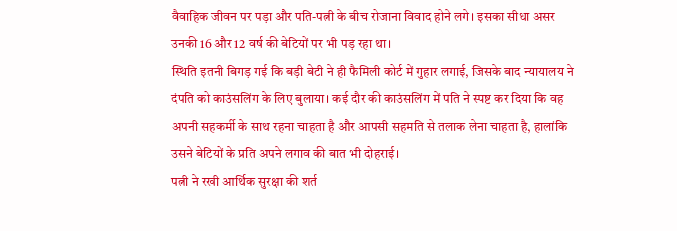वैवाहिक जीवन पर पड़ा और पति-पत्नी के बीच रोजाना विवाद होने लगे। इसका सीधा असर उनकी 16 और 12 वर्ष की बेटियों पर भी पड़ रहा था।
स्थिति इतनी बिगड़ गई कि बड़ी बेटी ने ही फैमिली कोर्ट में गुहार लगाई, जिसके बाद न्यायालय ने दंपति को काउंसलिंग के लिए बुलाया। कई दौर की काउंसलिंग में पति ने स्पष्ट कर दिया कि वह अपनी सहकर्मी के साथ रहना चाहता है और आपसी सहमति से तलाक लेना चाहता है, हालांकि उसने बेटियों के प्रति अपने लगाव की बात भी दोहराई।
पत्नी ने रखी आर्थिक सुरक्षा की शर्त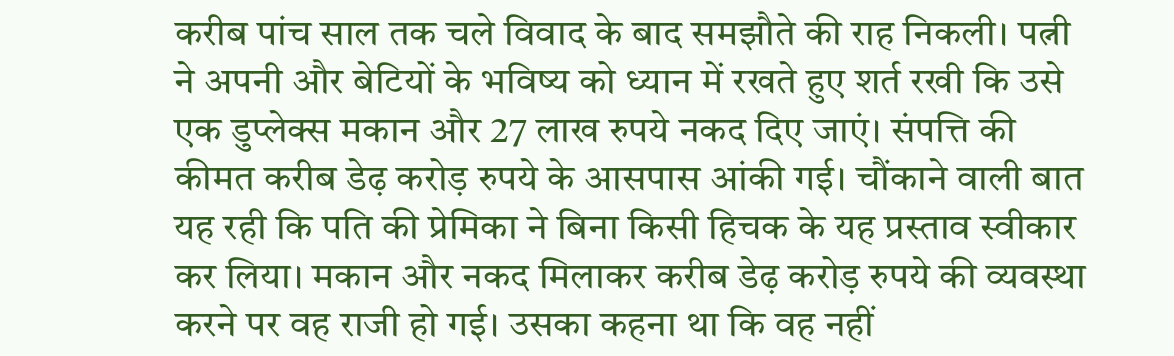करीब पांच साल तक चले विवाद के बाद समझौते की राह निकली। पत्नी ने अपनी और बेटियों के भविष्य को ध्यान में रखते हुए शर्त रखी कि उसे एक डुप्लेक्स मकान और 27 लाख रुपये नकद दिए जाएं। संपत्ति की कीमत करीब डेढ़ करोड़ रुपये के आसपास आंकी गई। चौंकाने वाली बात यह रही कि पति की प्रेमिका ने बिना किसी हिचक के यह प्रस्ताव स्वीकार कर लिया। मकान और नकद मिलाकर करीब डेढ़ करोड़ रुपये की व्यवस्था करने पर वह राजी हो गई। उसका कहना था कि वह नहीं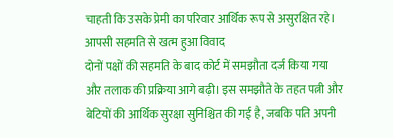चाहती कि उसके प्रेमी का परिवार आर्थिक रूप से असुरक्षित रहे।
आपसी सहमति से खत्म हुआ विवाद
दोनों पक्षों की सहमति के बाद कोर्ट में समझौता दर्ज किया गया और तलाक की प्रक्रिया आगे बढ़ी। इस समझौते के तहत पत्नी और बेटियों की आर्थिक सुरक्षा सुनिश्चित की गई है, जबकि पति अपनी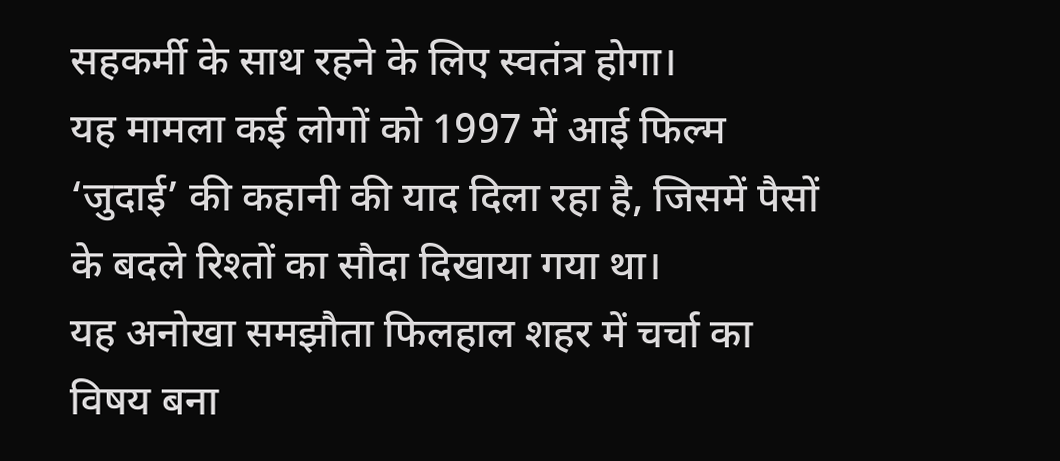सहकर्मी के साथ रहने के लिए स्वतंत्र होगा।
यह मामला कई लोगों को 1997 में आई फिल्म ‘जुदाई’ की कहानी की याद दिला रहा है, जिसमें पैसों के बदले रिश्तों का सौदा दिखाया गया था।
यह अनोखा समझौता फिलहाल शहर में चर्चा का विषय बना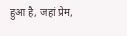हुआ है, जहां प्रेम,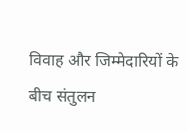विवाह और जिम्मेदारियों के बीच संतुलन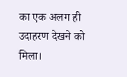का एक अलग ही उदाहरण देखने को मिला।